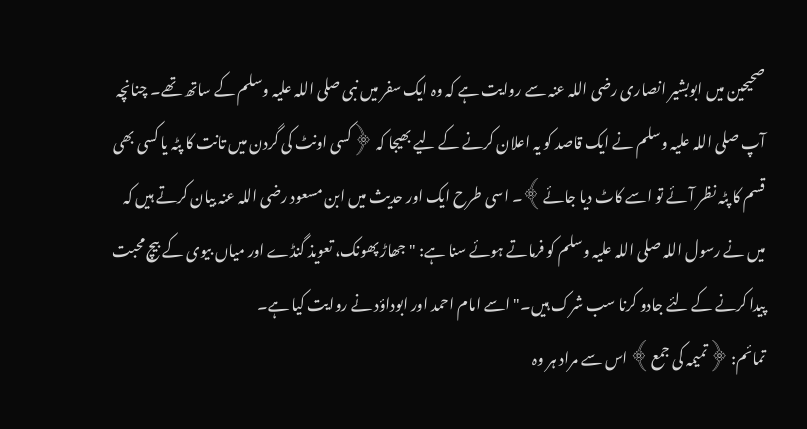صحیحین میں ابوبشیر انصاری رضی اللہ عنہ سے روایت ہے کہ وہ ایک سفر میں نبی صلی اللہ علیہ وسلم کے ساتھ تھے۔ چنانچہ آپ صلی اللہ علیہ وسلم نے ایک قاصد کو یہ اعلان کرنے کے لیے بھیجا کہ ﴿کسی اونٹ کی گردن میں تانت کا پٹہ یا کسی بھی قسم کا پٹہ نظر آئے تو اسے کاٹ دیا جائے﴾۔ اسی طرح ایک اور حدیث میں ابن مسعود رضی اللہ عنہ بیان کرتے ہیں کہ میں نے رسول اللہ صلی اللہ علیہ وسلم کو فرماتے ہوئے سنا ہے: "جھاڑ پھونک، تعویذ گنڈے اور میاں بیوی کے بیچ محبت پیدا کرنے کے لئے جادو کرنا سب شرک ہیں۔" اسے امام احمد اور ابوداؤد نے روایت کیا ہے۔
تمائم: ﴿تمیمہ کی جمع﴾ اس سے مراد ہر وہ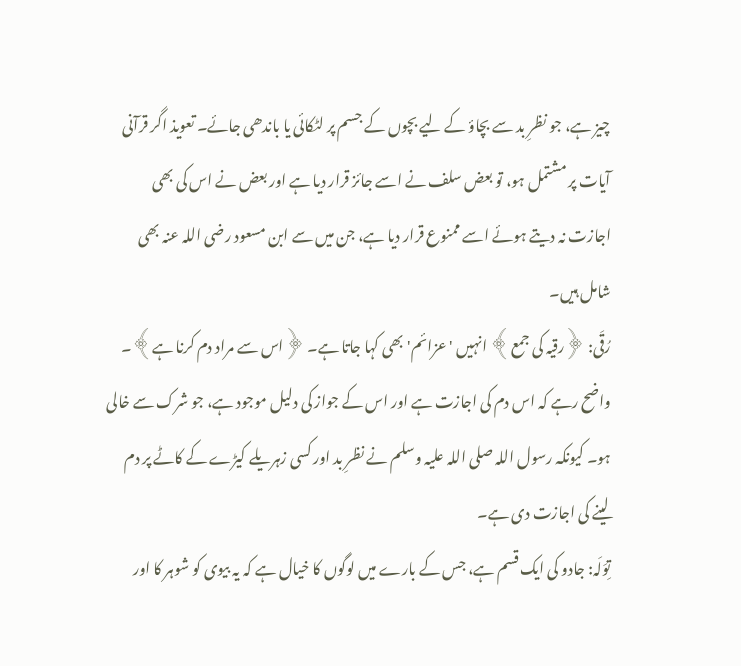چیز ہے، جو نظرِ بد سے بچاؤ کے لیے بچوں کے جسم پر لٹکائی یا باندھی جائے۔ تعویذ اگر قرآنی آیات پر مشتمل ہو، تو بعض سلف نے اسے جائز قرار دیا ہے اور بعض نے اس کی بھی اجازت نہ دیتے ہوئے اسے ممنوع قرار دیا ہے، جن میں سے ابن مسعود رضی اللہ عنہ بھی شامل ہیں۔
رُقَی: ﴿رقیہ کی جمع﴾ انہیں 'عزائم' بھی کہا جاتا ہے۔ ﴿اس سے مراد دم کرنا ہے﴾۔ واضح رہے کہ اس دم کی اجازت ہے اور اس کے جواز کی دلیل موجود ہے، جو شرک سے خالی ہو۔ کیونکہ رسول اللہ صلی اللہ علیہ وسلم نے نظرِ بد اور کسی زہریلے کیڑے کے کاٹے پر دم لینے کی اجازت دی ہے۔
تِوَلَہ: جادو کی ایک قسم ہے، جس کے بارے میں لوگوں کا خیال ہے کہ یہ بیوی کو شوہر کا اور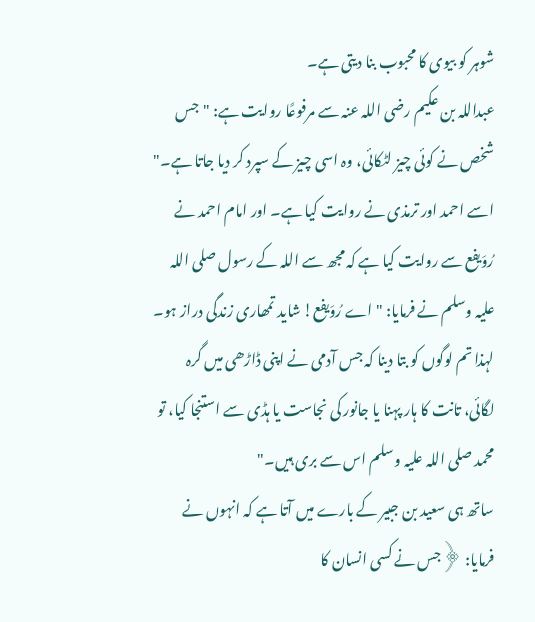شوہر کو بیوی کا محبوب بنا دیتی ہے۔
عبداللہ بن عکیم رضی اللہ عنہ سے مرفوعًا روایت ہے: "جس شخص نے کوئی چیز لٹکائی، وہ اسی چیز کے سپرد کر دیا جاتا ہے۔" اسے احمد اور ترمذی نے روایت کیا ہے۔ اور امام احمد نے رُوَیفع سے روایت کیا ہے کہ مجھ سے اللہ کے رسول صلی اللہ علیہ وسلم نے فرمایا: "اے رُوَیفع! شاید تمھاری زندگی دراز ہو۔ لہذا تم لوگوں کو بتا دینا کہ جس آدمی نے اپنی ڈاڑھی میں گرہ لگائی، تانت کا ہار پہنا یا جانور کی نجاست یا ہڈی سے استنجا کیا، تو محمد صلی اللہ علیہ وسلم اس سے بری ہیں۔"
ساتھ ہی سعید بن جبیر کے بارے میں آتا ہے کہ انہوں نے فرمایا: ﴿جس نے کسی انسان کا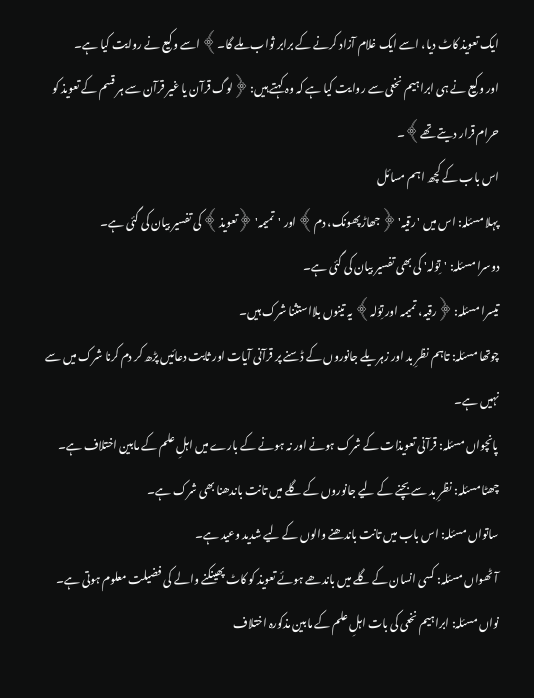ایک تعویذ کاٹ دیا، اسے ایک غلام آزاد کرنے کے برابر ثواب ملے گا۔﴾ اسے وکیع نے روایت کیا ہے۔
اور وکیع نے ہی ابراہیم نخعی سے روایت کیا ہے کہ وہ کہتے ہیں: ﴿لوگ قرآن یا غیر قرآن سے ہر قسم کے تعویذ کو حرام قرار دیتے تھے﴾۔
اس باب کے کچھ اہم مسائل
پہلا مسئلہ: اس میں 'رقیہ' ﴿جھاڑ پھونک، دم﴾ اور 'تمیمہ' ﴿تعویذ﴾ کی تفسیر بیان کی گئی ہے۔
دوسرا مسئلہ: 'تِوَلہ' کی بھی تفسیر بیان کی گئی ہے۔
تیسرا مسئلہ: ﴿رقیہ، تمیمہ اور تِوَلہ﴾ یہ تینوں بلااستثنا شرک ہیں۔
چوتھا مسئلہ: تاہم نظرِ بد اور زہریلے جانوروں کے ڈسنے پر قرآنی آیات اور ثابت دعائیں پڑھ کر دم کرنا شرک میں سے نہیں ہے۔
پانچواں مسئلہ: قرآنی تعویذات کے شرک ہونے اور نہ ہونے کے بارے میں اہلِ علم کے مابین اختلاف ہے۔
چھٹا مسئلہ: نظرِ بد سے بچنے کے لیے جانوروں کے گلے میں تانت باندھنا بھی شرک ہے۔
ساتواں مسئلہ: اس باب میں تانت باندھنے والوں کے لیے شدید وعید ہے۔
آٹھواں مسئلہ: کسی انسان کے گلے میں باندھے ہوئے تعویذ کو کاٹ پھینکنے والے کی فضیلت معلوم ہوتی ہے۔
نواں مسئلہ: ابراہیم نخعی کی بات اہلِ علم کے مابین مذکورہ اختلاف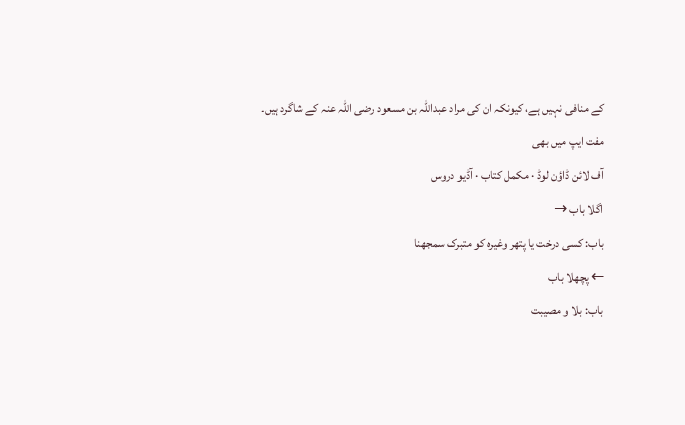کے منافی نہیں ہے، کیونکہ ان کی مراد عبداللہ بن مسعود رضی اللہ عنہ کے شاگرد ہیں۔
مفت ایپ میں بھی
آف لائن ڈاؤن لوڈ · مکمل کتاب · آڈیو دروس
اگلا باب →
باب: کسی درخت یا پتھر وغیرہ کو متبرک سمجھنا
← پچھلا باب
باب: بلا و مصیبت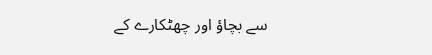سے بچاؤ اور چھٹکارے کے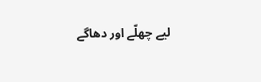لیے چھلّے اور دھاگے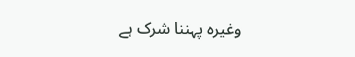وغیرہ پہننا شرک ہے